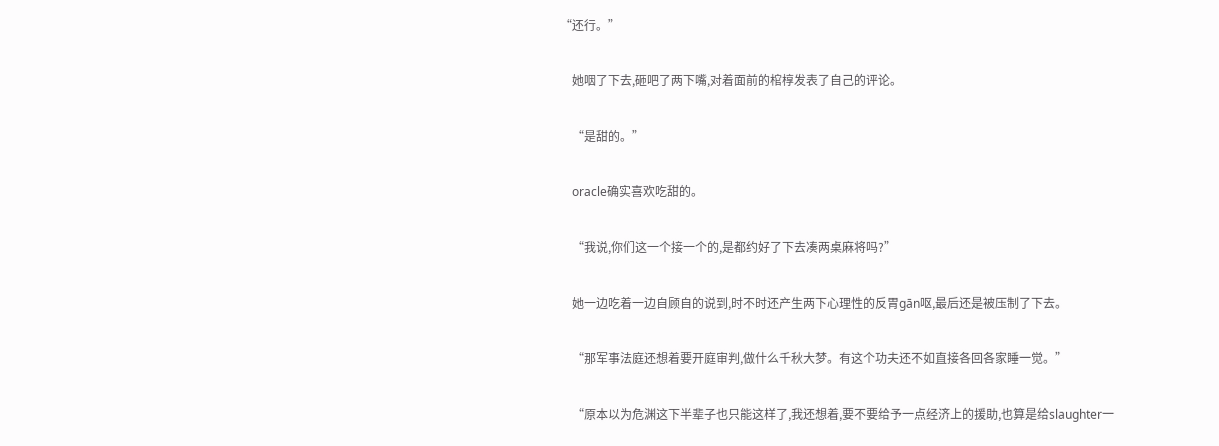“还行。”

    她咽了下去,砸吧了两下嘴,对着面前的棺椁发表了自己的评论。

    “是甜的。”

    oracle确实喜欢吃甜的。

    “我说,你们这一个接一个的,是都约好了下去凑两桌麻将吗?”

    她一边吃着一边自顾自的说到,时不时还产生两下心理性的反胃gān呕,最后还是被压制了下去。

    “那军事法庭还想着要开庭审判,做什么千秋大梦。有这个功夫还不如直接各回各家睡一觉。”

    “原本以为危渊这下半辈子也只能这样了,我还想着,要不要给予一点经济上的援助,也算是给slaughter一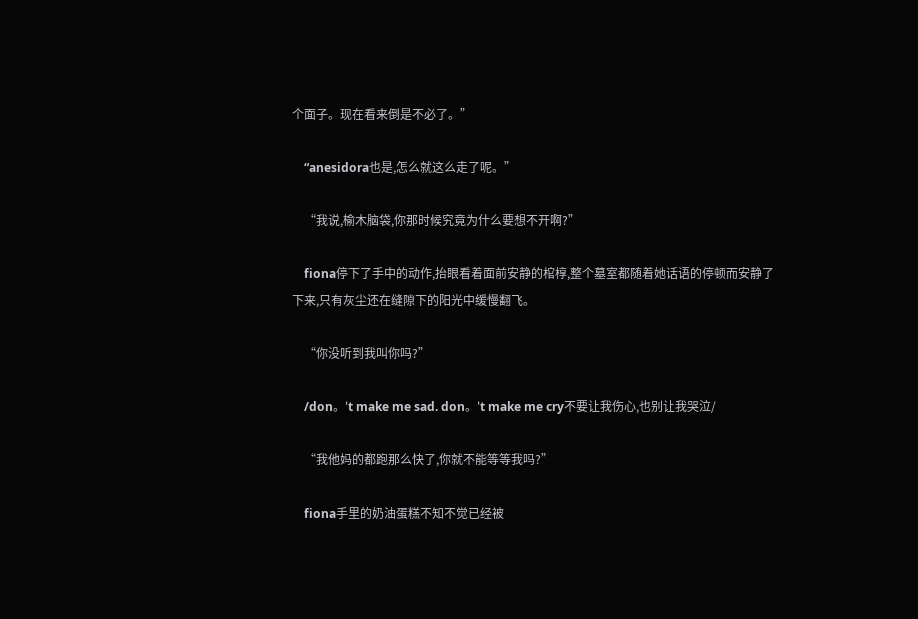个面子。现在看来倒是不必了。”

    “anesidora也是,怎么就这么走了呢。”

    “我说,榆木脑袋,你那时候究竟为什么要想不开啊?”

    fiona停下了手中的动作,抬眼看着面前安静的棺椁,整个墓室都随着她话语的停顿而安静了下来,只有灰尘还在缝隙下的阳光中缓慢翻飞。

    “你没听到我叫你吗?”

    /don。't make me sad. don。't make me cry不要让我伤心,也别让我哭泣/

    “我他妈的都跑那么快了,你就不能等等我吗?”

    fiona手里的奶油蛋糕不知不觉已经被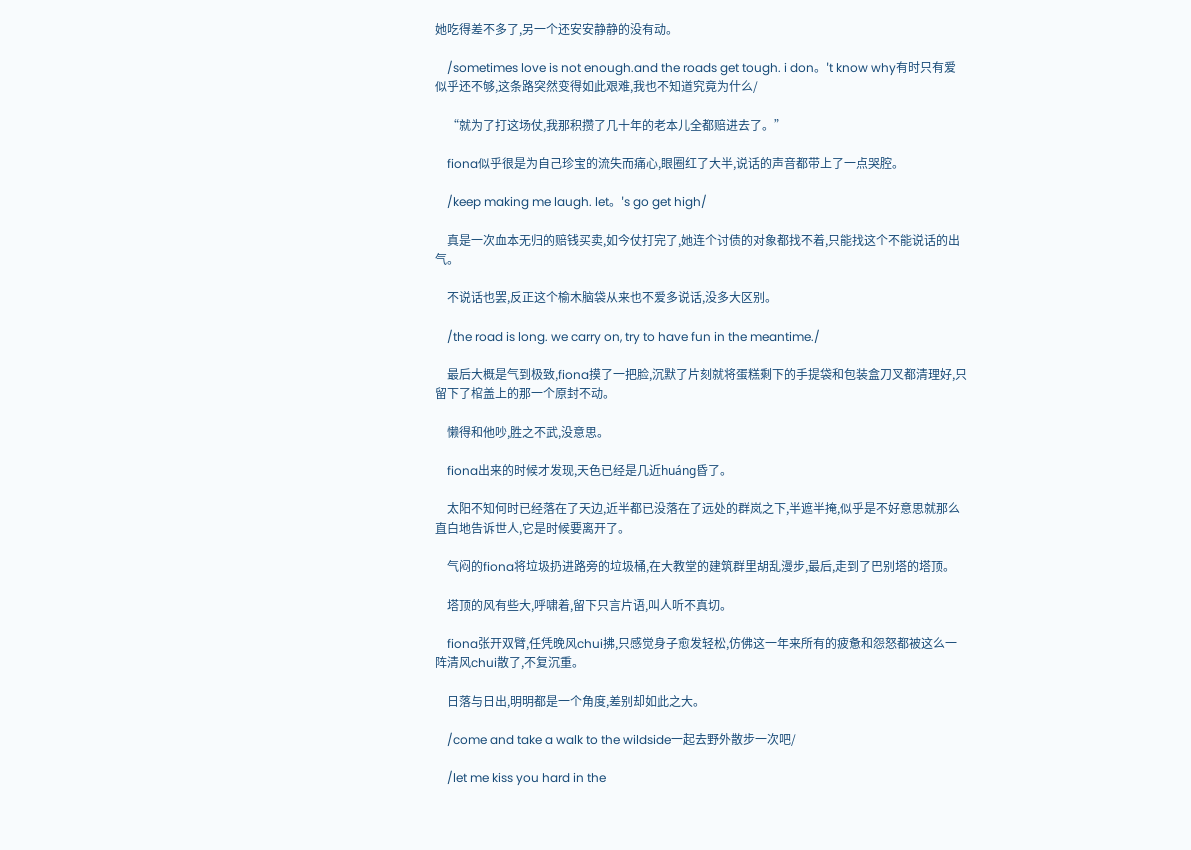她吃得差不多了,另一个还安安静静的没有动。

    /sometimes love is not enough.and the roads get tough. i don。't know why有时只有爱似乎还不够,这条路突然变得如此艰难,我也不知道究竟为什么/

    “就为了打这场仗,我那积攒了几十年的老本儿全都赔进去了。”

    fiona似乎很是为自己珍宝的流失而痛心,眼圈红了大半,说话的声音都带上了一点哭腔。

    /keep making me laugh. let。's go get high/

    真是一次血本无归的赔钱买卖,如今仗打完了,她连个讨债的对象都找不着,只能找这个不能说话的出气。

    不说话也罢,反正这个榆木脑袋从来也不爱多说话,没多大区别。

    /the road is long. we carry on, try to have fun in the meantime./

    最后大概是气到极致,fiona摸了一把脸,沉默了片刻就将蛋糕剩下的手提袋和包装盒刀叉都清理好,只留下了棺盖上的那一个原封不动。

    懒得和他吵,胜之不武,没意思。

    fiona出来的时候才发现,天色已经是几近huáng昏了。

    太阳不知何时已经落在了天边,近半都已没落在了远处的群岚之下,半遮半掩,似乎是不好意思就那么直白地告诉世人,它是时候要离开了。

    气闷的fiona将垃圾扔进路旁的垃圾桶,在大教堂的建筑群里胡乱漫步,最后,走到了巴别塔的塔顶。

    塔顶的风有些大,呼啸着,留下只言片语,叫人听不真切。

    fiona张开双臂,任凭晚风chui拂,只感觉身子愈发轻松,仿佛这一年来所有的疲惫和怨怒都被这么一阵清风chui散了,不复沉重。

    日落与日出,明明都是一个角度,差别却如此之大。

    /come and take a walk to the wildside一起去野外散步一次吧/

    /let me kiss you hard in the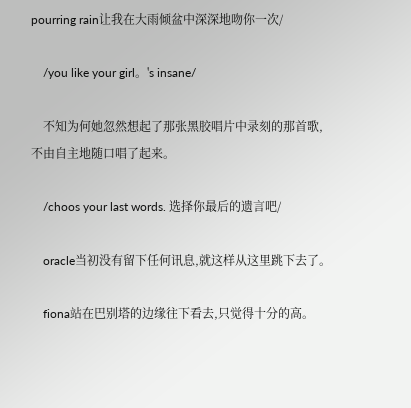pourring rain让我在大雨倾盆中深深地吻你一次/

    /you like your girl。's insane/

    不知为何她忽然想起了那张黑胶唱片中录刻的那首歌,不由自主地随口唱了起来。

    /choos your last words. 选择你最后的遗言吧/

    oracle当初没有留下任何讯息,就这样从这里跳下去了。

    fiona站在巴别塔的边缘往下看去,只觉得十分的高。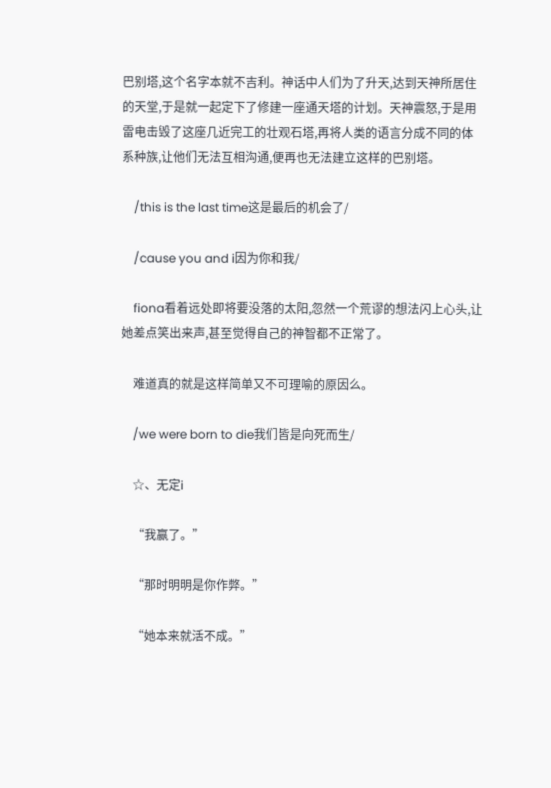巴别塔,这个名字本就不吉利。神话中人们为了升天,达到天神所居住的天堂,于是就一起定下了修建一座通天塔的计划。天神震怒,于是用雷电击毁了这座几近完工的壮观石塔,再将人类的语言分成不同的体系种族,让他们无法互相沟通,便再也无法建立这样的巴别塔。

    /this is the last time这是最后的机会了/

    /cause you and i因为你和我/

    fiona看着远处即将要没落的太阳,忽然一个荒谬的想法闪上心头,让她差点笑出来声,甚至觉得自己的神智都不正常了。

    难道真的就是这样简单又不可理喻的原因么。

    /we were born to die我们皆是向死而生/

    ☆、无定i

    “我赢了。”

    “那时明明是你作弊。”

    “她本来就活不成。”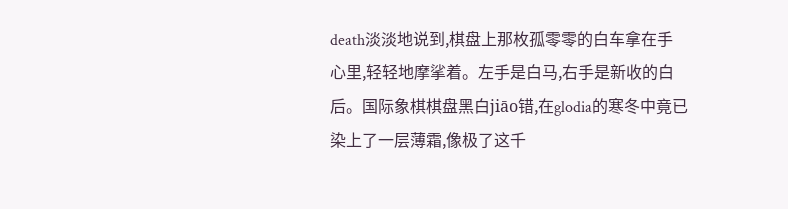death淡淡地说到,棋盘上那枚孤零零的白车拿在手心里,轻轻地摩挲着。左手是白马,右手是新收的白后。国际象棋棋盘黑白jiāo错,在glodia的寒冬中竟已染上了一层薄霜,像极了这千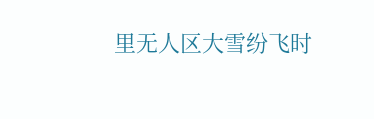里无人区大雪纷飞时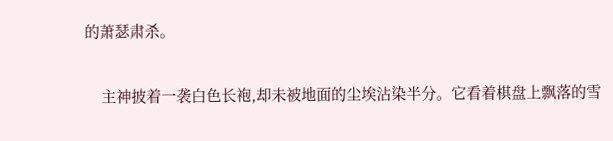的萧瑟肃杀。

    主神披着一袭白色长袍,却未被地面的尘埃沾染半分。它看着棋盘上飘落的雪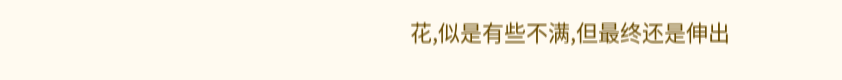花,似是有些不满,但最终还是伸出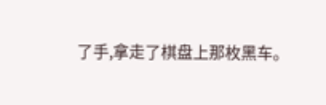了手,拿走了棋盘上那枚黑车。